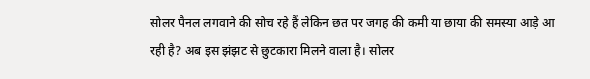सोलर पैनल लगवाने की सोच रहे हैं लेकिन छत पर जगह की कमी या छाया की समस्या आड़े आ रही है? अब इस झंझट से छुटकारा मिलने वाला है। सोलर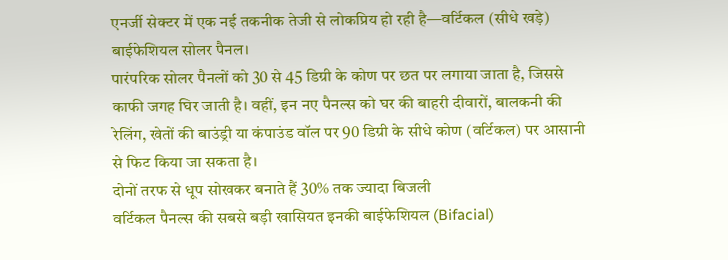एनर्जी सेक्टर में एक नई तकनीक तेजी से लोकप्रिय हो रही है—वर्टिकल (सीधे खड़े) बाईफेशियल सोलर पैनल।
पारंपरिक सोलर पैनलों को 30 से 45 डिग्री के कोण पर छत पर लगाया जाता है, जिससे काफी जगह घिर जाती है। वहीं, इन नए पैनल्स को घर की बाहरी दीवारों, बालकनी की रेलिंग, खेतों की बाउंड्री या कंपाउंड वॉल पर 90 डिग्री के सीधे कोण (वर्टिकल) पर आसानी से फिट किया जा सकता है।
दोनों तरफ से धूप सोखकर बनाते हैं 30% तक ज्यादा बिजली
वर्टिकल पैनल्स की सबसे बड़ी खासियत इनकी बाईफेशियल (Bifacial)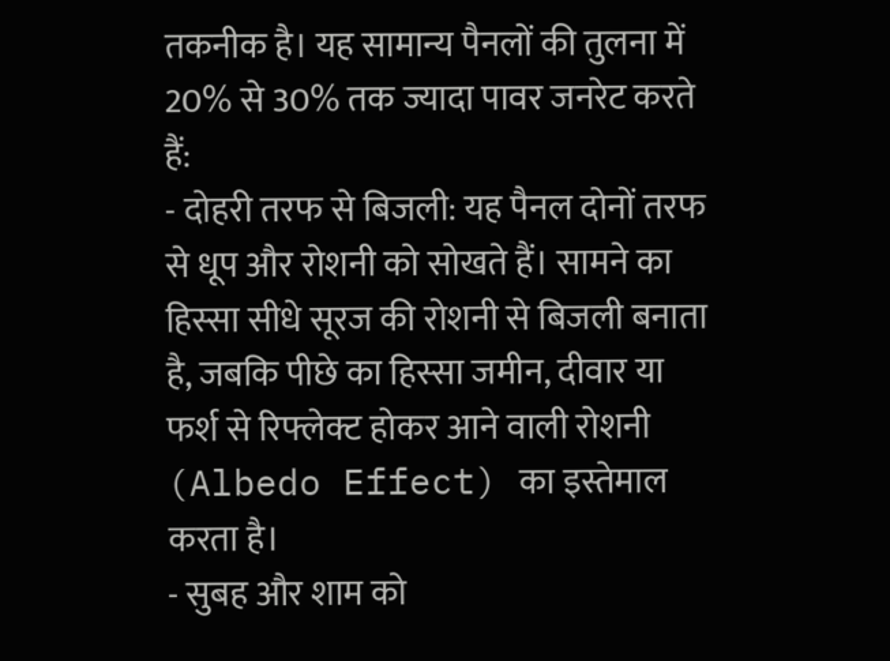तकनीक है। यह सामान्य पैनलों की तुलना में 20% से 30% तक ज्यादा पावर जनरेट करते हैं:
- दोहरी तरफ से बिजली: यह पैनल दोनों तरफ से धूप और रोशनी को सोखते हैं। सामने का हिस्सा सीधे सूरज की रोशनी से बिजली बनाता है, जबकि पीछे का हिस्सा जमीन, दीवार या फर्श से रिफ्लेक्ट होकर आने वाली रोशनी (Albedo Effect) का इस्तेमाल करता है।
- सुबह और शाम को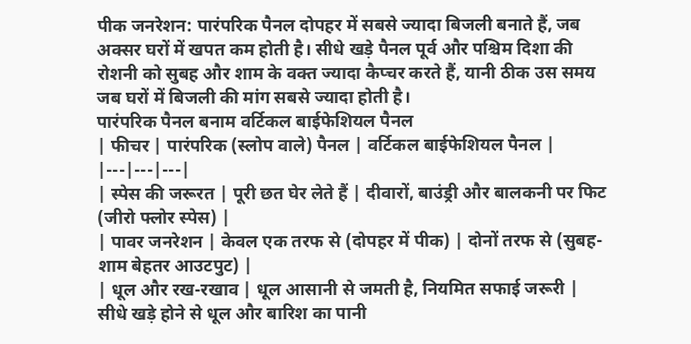पीक जनरेशन: पारंपरिक पैनल दोपहर में सबसे ज्यादा बिजली बनाते हैं, जब अक्सर घरों में खपत कम होती है। सीधे खड़े पैनल पूर्व और पश्चिम दिशा की रोशनी को सुबह और शाम के वक्त ज्यादा कैप्चर करते हैं, यानी ठीक उस समय जब घरों में बिजली की मांग सबसे ज्यादा होती है।
पारंपरिक पैनल बनाम वर्टिकल बाईफेशियल पैनल
| फीचर | पारंपरिक (स्लोप वाले) पैनल | वर्टिकल बाईफेशियल पैनल |
|---|---|---|
| स्पेस की जरूरत | पूरी छत घेर लेते हैं | दीवारों, बाउंड्री और बालकनी पर फिट (जीरो फ्लोर स्पेस) |
| पावर जनरेशन | केवल एक तरफ से (दोपहर में पीक) | दोनों तरफ से (सुबह-शाम बेहतर आउटपुट) |
| धूल और रख-रखाव | धूल आसानी से जमती है, नियमित सफाई जरूरी | सीधे खड़े होने से धूल और बारिश का पानी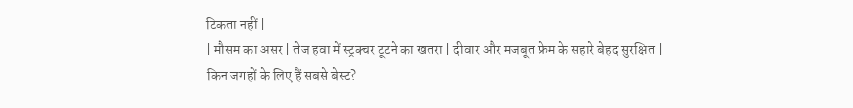टिकता नहीं |
| मौसम का असर | तेज हवा में स्ट्रक्चर टूटने का खतरा | दीवार और मजबूत फ्रेम के सहारे बेहद सुरक्षित |
किन जगहों के लिए हैं सबसे बेस्ट?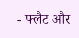- फ्लैट और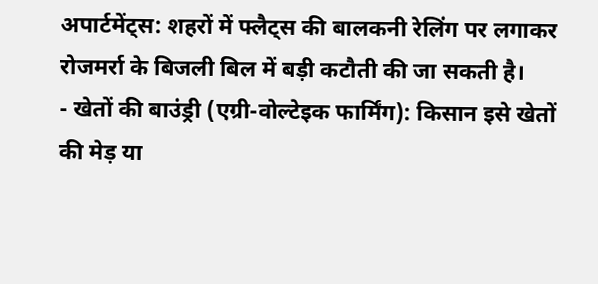अपार्टमेंट्स: शहरों में फ्लैट्स की बालकनी रेलिंग पर लगाकर रोजमर्रा के बिजली बिल में बड़ी कटौती की जा सकती है।
- खेतों की बाउंड्री (एग्री-वोल्टेइक फार्मिंग): किसान इसे खेतों की मेड़ या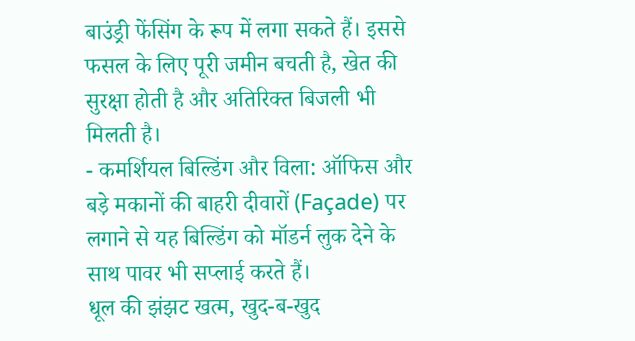बाउंड्री फेंसिंग के रूप में लगा सकते हैं। इससे फसल के लिए पूरी जमीन बचती है, खेत की सुरक्षा होती है और अतिरिक्त बिजली भी मिलती है।
- कमर्शियल बिल्डिंग और विला: ऑफिस और बड़े मकानों की बाहरी दीवारों (Façade) पर लगाने से यह बिल्डिंग को मॉडर्न लुक देने के साथ पावर भी सप्लाई करते हैं।
धूल की झंझट खत्म, खुद-ब-खुद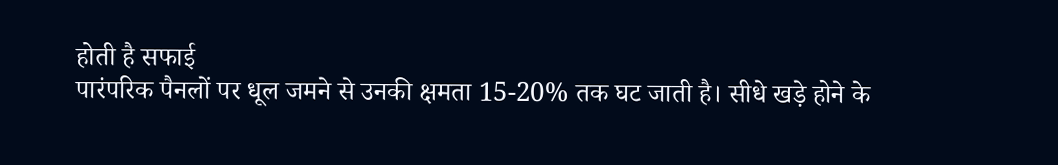होती है सफाई
पारंपरिक पैनलों पर धूल जमने से उनकी क्षमता 15-20% तक घट जाती है। सीधे खड़े होने के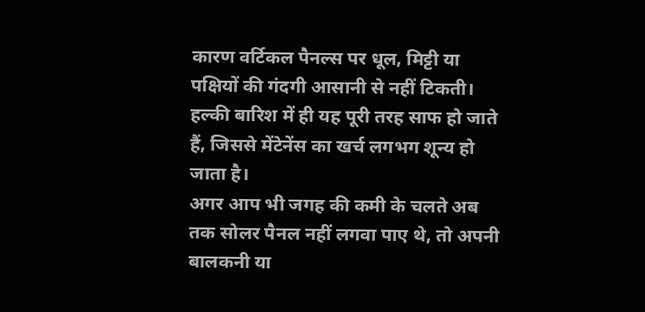कारण वर्टिकल पैनल्स पर धूल, मिट्टी या पक्षियों की गंदगी आसानी से नहीं टिकती। हल्की बारिश में ही यह पूरी तरह साफ हो जाते हैं, जिससे मेंटेनेंस का खर्च लगभग शून्य हो जाता है।
अगर आप भी जगह की कमी के चलते अब तक सोलर पैनल नहीं लगवा पाए थे, तो अपनी बालकनी या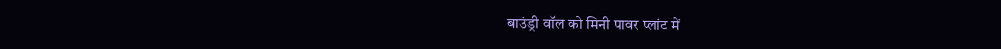बाउंड्री वॉल को मिनी पावर प्लांट में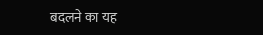बदलने का यह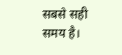सबसे सही समय है।